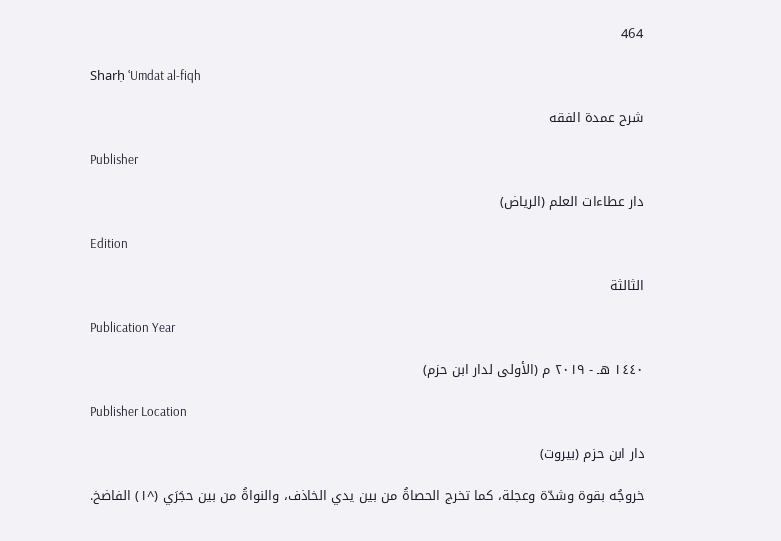464

Sharḥ ʿUmdat al-fiqh

شرح عمدة الفقه

Publisher

دار عطاءات العلم (الرياض)

Edition

الثالثة

Publication Year

١٤٤٠ هـ - ٢٠١٩ م (الأولى لدار ابن حزم)

Publisher Location

دار ابن حزم (بيروت)

خروجُه بقوة وشدّة وعجلة، كما تخرج الحصاةُ من بين يدي الخاذف، والنواةُ من بين حجَرَي (^١) الفاضخ.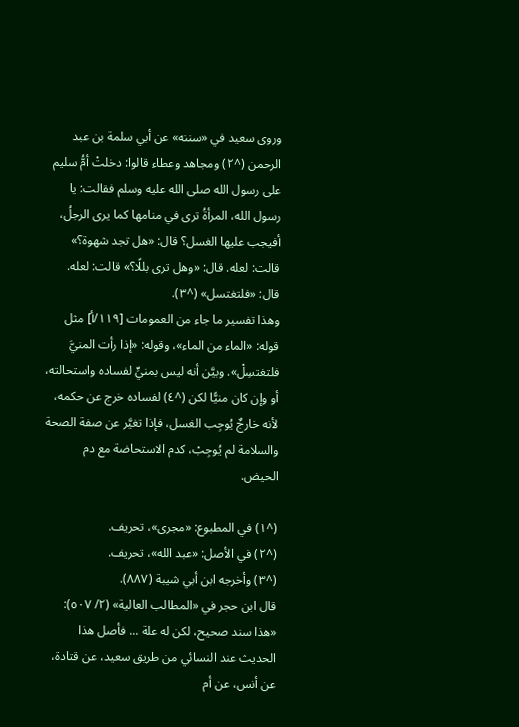وروى سعيد في «سننه» عن أبي سلمة بن عبد الرحمن (^٢) ومجاهد وعطاء قالوا: دخلتْ أمُّ سليم على رسول الله صلى الله عليه وسلم فقالت: يا رسول الله، المرأةُ ترى في منامها كما يرى الرجلُ، أفيجب عليها الغسل؟ قال: «هل تجد شهوة؟» قالت: لعله. قال: «وهل ترى بللًا؟» قالت: لعله. قال: «فلتغتسل» (^٣).
وهذا تفسير ما جاء من العمومات [١١٩/أ] مثل قوله: «الماء من الماء»، وقوله: «إذا رأت المنيَّ فلتغتسِلْ». وبيَّن أنه ليس بمنيٍّ لفساده واستحالته، أو وإن كان منيًّا لكن (^٤) لفساده خرج عن حكمه، لأنه خارجٌ يُوجِب الغسل، فإذا تغيَّر عن صفة الصحة والسلامة لم يُوجِبْ، كدم الاستحاضة مع دم الحيض.

(^١) في المطبوع: «مجرى»، تحريف.
(^٢) في الأصل: «عبد الله»، تحريف.
(^٣) وأخرجه ابن أبي شيبة (٨٨٧).
قال ابن حجر في «المطالب العالية» (٢/ ٥٠٧): «هذا سند صحيح، لكن له علة ... فأصل هذا الحديث عند النسائي من طريق سعيد، عن قتادة، عن أنس، عن أم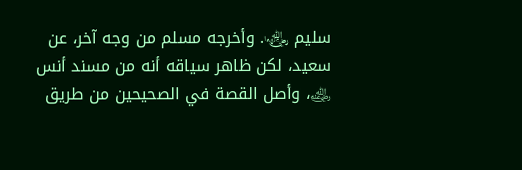سليم ﵄. وأخرجه مسلم من وجه آخر، عن سعيد، لكن ظاهر سياقه أنه من مسند أنس ﵁، وأصل القصة في الصحيحين من طريق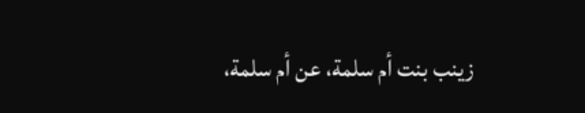زينب بنت أم سلمة، عن أم سلمة،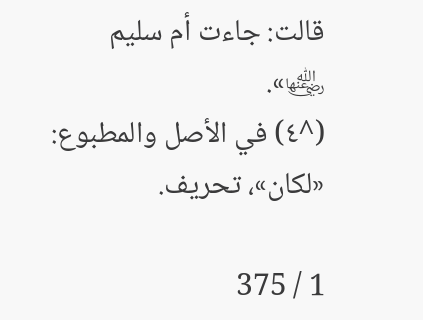قالت: جاءت أم سليم ﵂».
(^٤) في الأصل والمطبوع: «لكان»، تحريف.

1 / 375